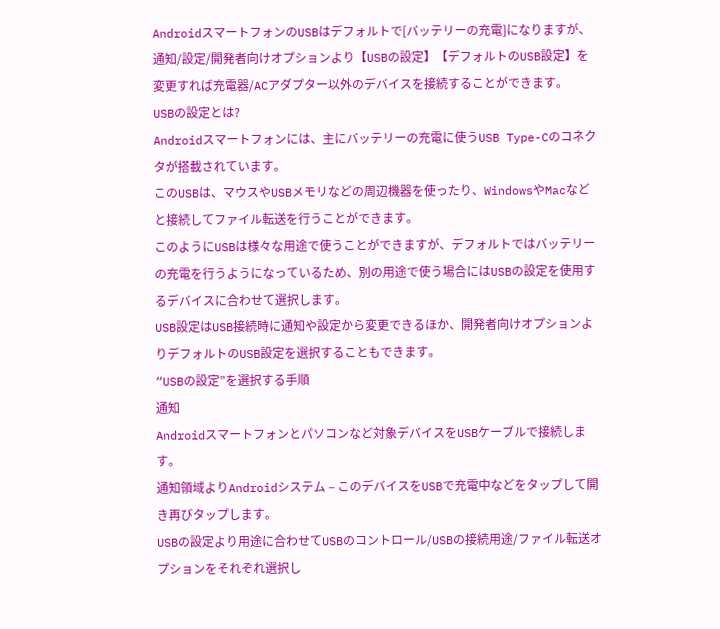AndroidスマートフォンのUSBはデフォルトで[バッテリーの充電]になりますが、通知/設定/開発者向けオプションより【USBの設定】【デフォルトのUSB設定】を変更すれば充電器/ACアダプター以外のデバイスを接続することができます。
USBの設定とは?
Androidスマートフォンには、主にバッテリーの充電に使うUSB Type-Cのコネクタが搭載されています。
このUSBは、マウスやUSBメモリなどの周辺機器を使ったり、WindowsやMacなどと接続してファイル転送を行うことができます。
このようにUSBは様々な用途で使うことができますが、デフォルトではバッテリーの充電を行うようになっているため、別の用途で使う場合にはUSBの設定を使用するデバイスに合わせて選択します。
USB設定はUSB接続時に通知や設定から変更できるほか、開発者向けオプションよりデフォルトのUSB設定を選択することもできます。
“USBの設定”を選択する手順
通知
Androidスマートフォンとパソコンなど対象デバイスをUSBケーブルで接続します。
通知領域よりAndroidシステム – このデバイスをUSBで充電中などをタップして開き再びタップします。
USBの設定より用途に合わせてUSBのコントロール/USBの接続用途/ファイル転送オプションをそれぞれ選択し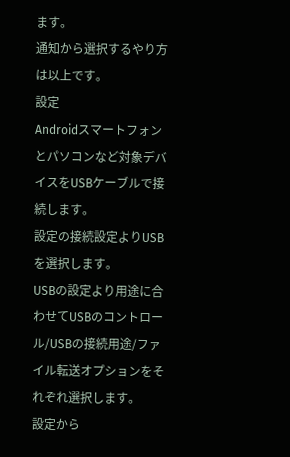ます。
通知から選択するやり方は以上です。
設定
Androidスマートフォンとパソコンなど対象デバイスをUSBケーブルで接続します。
設定の接続設定よりUSBを選択します。
USBの設定より用途に合わせてUSBのコントロール/USBの接続用途/ファイル転送オプションをそれぞれ選択します。
設定から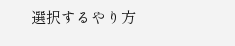選択するやり方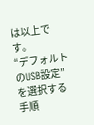は以上です。
“デフォルトのUSB設定”を選択する手順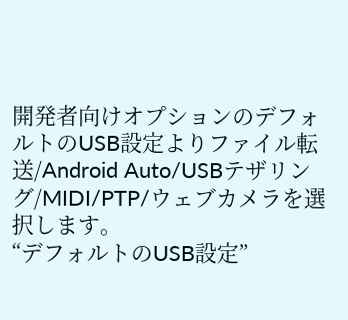開発者向けオプションのデフォルトのUSB設定よりファイル転送/Android Auto/USBテザリング/MIDI/PTP/ウェブカメラを選択します。
“デフォルトのUSB設定”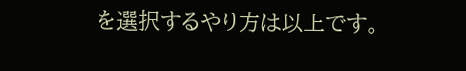を選択するやり方は以上です。